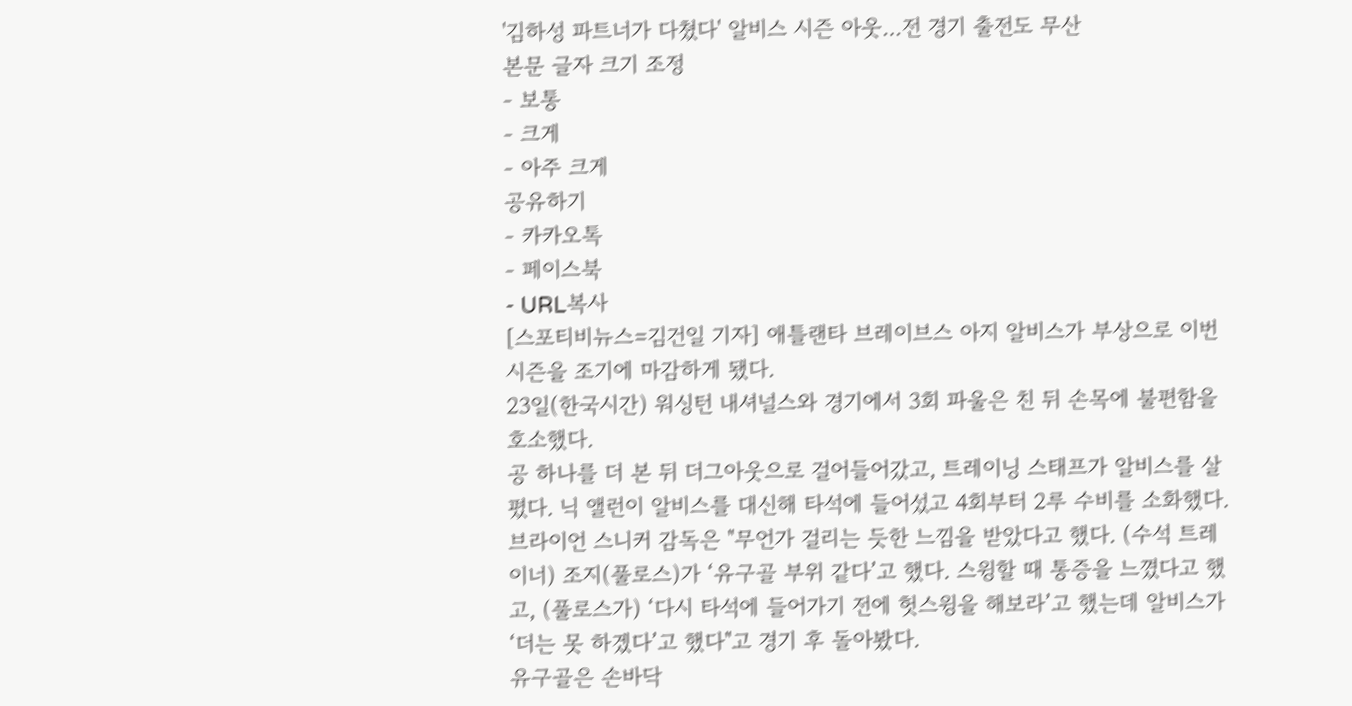'김하성 파트너가 다쳤다' 알비스 시즌 아웃…전 경기 출전도 무산
본문 글자 크기 조정
- 보통
- 크게
- 아주 크게
공유하기
- 카카오톡
- 페이스북
- URL복사
[스포티비뉴스=김건일 기자] 애틀랜타 브레이브스 아지 알비스가 부상으로 이번 시즌을 조기에 마감하게 됐다.
23일(한국시간) 워싱턴 내셔널스와 경기에서 3회 파울은 친 뒤 손목에 불편함을 호소했다.
공 하나를 더 본 뒤 더그아웃으로 걸어들어갔고, 트레이닝 스태프가 알비스를 살폈다. 닉 앨런이 알비스를 대신해 타석에 들어섰고 4회부터 2루 수비를 소화했다.
브라이언 스니커 감독은 "무언가 걸리는 듯한 느낌을 받았다고 했다. (수석 트레이너) 조지(풀로스)가 ‘유구골 부위 같다’고 했다. 스윙할 때 통증을 느꼈다고 했고, (풀로스가) ‘다시 타석에 들어가기 전에 헛스윙을 해보라’고 했는데 알비스가 ‘더는 못 하겠다’고 했다"고 경기 후 돌아봤다.
유구골은 손바닥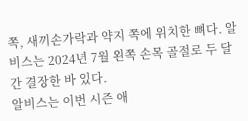쪽, 새끼손가락과 약지 쪽에 위치한 뼈다. 알비스는 2024년 7월 왼쪽 손목 골절로 두 달간 결장한 바 있다.
알비스는 이번 시즌 애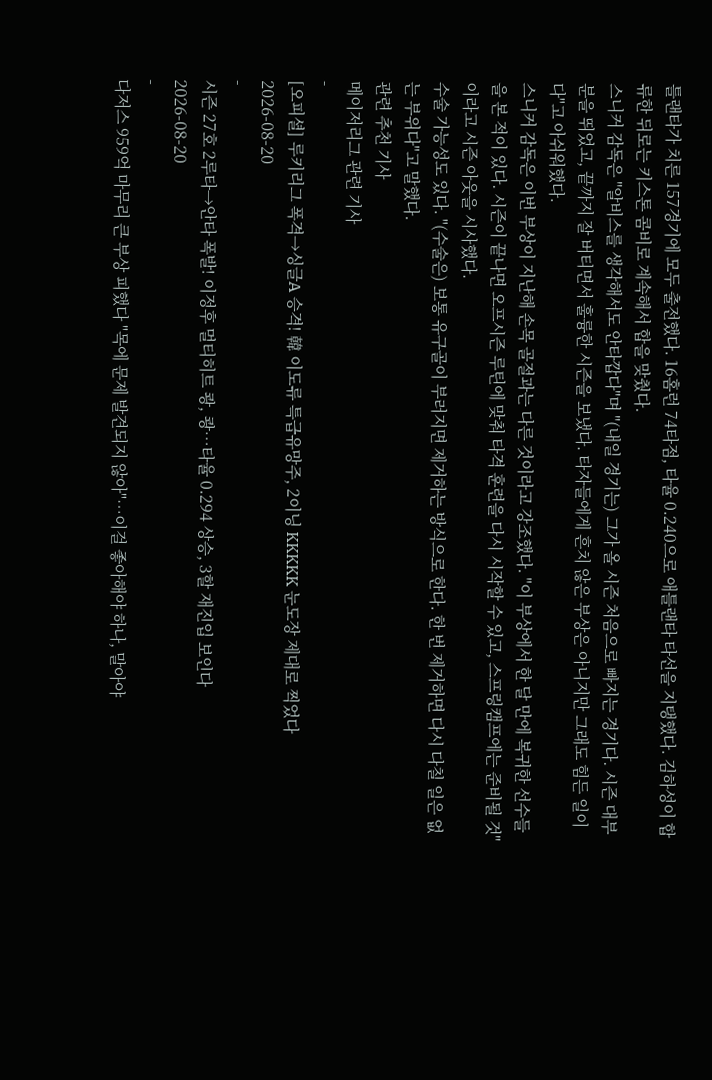틀랜타가 치른 157경기에 모두 출전했다. 16홈런 74타점, 타율 0.240으로 애틀랜타 타선을 지탱했다. 김하성이 합류한 뒤로는 키스톤 콤비로 계속해서 합을 맞췄다.
스니커 감독은 "알비스를 생각해서도 안타깝다"며 "(내일 경기는) 그가 올 시즌 처음으로 빠지는 경기다. 시즌 대부분을 뛰었고, 끝까지 잘 버티면서 훌륭한 시즌을 보냈다. 타자들에게 흔치 않은 부상은 아니지만 그래도 힘든 일이다"고 아쉬워했다.
스니커 감독은 이번 부상이 지난해 손목 골절과는 다른 것이라고 강조했다. "이 부상에서 한 달 만에 복귀한 선수들을 본 적이 있다. 시즌이 끝나면 오프시즌 루틴에 맞춰 타격 훈련을 다시 시작할 수 있고, 스프링캠프에는 준비될 것"이라고 시즌 아웃을 시사했다.
수술 가능성도 있다. "(수술은) 보통 유구골이 부러지면 제거하는 방식으로 한다. 한 번 제거하면 다시 다칠 일은 없는 부위다"고 말했다.
관련 추천 기사
메이저리그 관련 기사
-
[오피셜] 루키리그 폭격→싱글A 승격! 韓 이도류 특급유망주, 2이닝 KKKKK 눈도장 제대로 찍었다
2026-08-20
-
시즌 27호 2루타→안타 폭발! 이정후 멀티히트 쾅, 쾅…타율 0.294 상승, 3할 재진입 보인다
2026-08-20
-
다저스 959억 마무리 큰 부상 피했다 "목에 문제 발견되지 않아"…이걸 좋아해야 하나, 말아야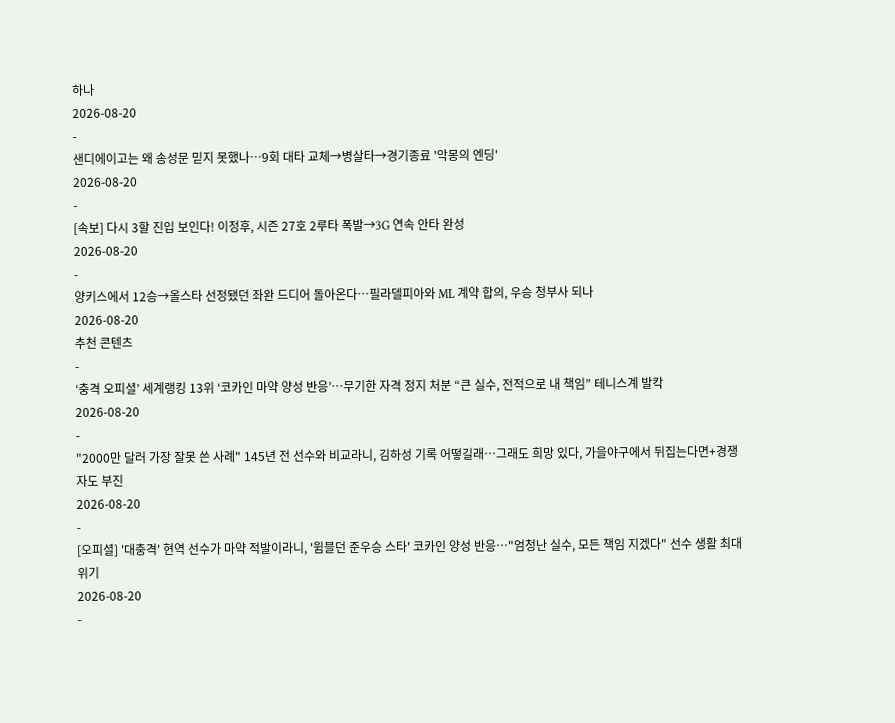하나
2026-08-20
-
샌디에이고는 왜 송성문 믿지 못했나…9회 대타 교체→병살타→경기종료 '악몽의 엔딩'
2026-08-20
-
[속보] 다시 3할 진입 보인다! 이정후, 시즌 27호 2루타 폭발→3G 연속 안타 완성
2026-08-20
-
양키스에서 12승→올스타 선정됐던 좌완 드디어 돌아온다…필라델피아와 ML 계약 합의, 우승 청부사 되나
2026-08-20
추천 콘텐츠
-
‘충격 오피셜’ 세계랭킹 13위 ‘코카인 마약 양성 반응’…무기한 자격 정지 처분 “큰 실수, 전적으로 내 책임” 테니스계 발칵
2026-08-20
-
"2000만 달러 가장 잘못 쓴 사례" 145년 전 선수와 비교라니, 김하성 기록 어떻길래…그래도 희망 있다, 가을야구에서 뒤집는다면+경쟁자도 부진
2026-08-20
-
[오피셜] '대충격' 현역 선수가 마약 적발이라니, '윔블던 준우승 스타' 코카인 양성 반응…"엄청난 실수, 모든 책임 지겠다" 선수 생활 최대 위기
2026-08-20
-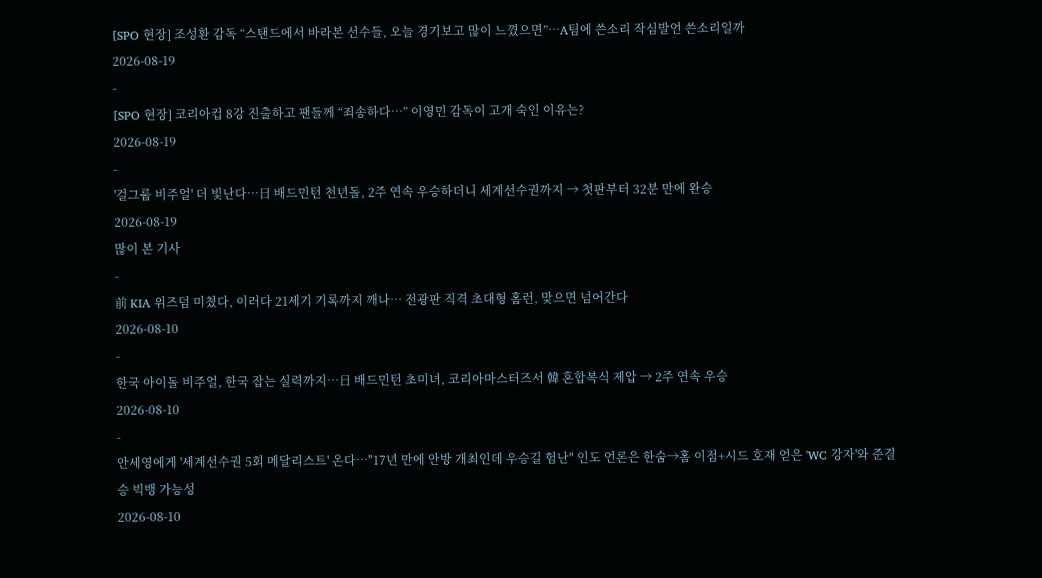[SPO 현장] 조성환 감독 “스탠드에서 바라본 선수들, 오늘 경기보고 많이 느꼈으면”…A팀에 쓴소리 작심발언 쓴소리일까
2026-08-19
-
[SPO 현장] 코리아컵 8강 진출하고 팬들께 “죄송하다…” 이영민 감독이 고개 숙인 이유는?
2026-08-19
-
'걸그룹 비주얼' 더 빛난다…日 배드민턴 천년돌, 2주 연속 우승하더니 세계선수권까지 → 첫판부터 32분 만에 완승
2026-08-19
많이 본 기사
-
前 KIA 위즈덤 미쳤다, 이러다 21세기 기록까지 깨나… 전광판 직격 초대형 홈런, 맞으면 넘어간다
2026-08-10
-
한국 아이돌 비주얼, 한국 잡는 실력까지…日 배드민턴 초미녀, 코리아마스터즈서 韓 혼합복식 제압 → 2주 연속 우승
2026-08-10
-
안세영에게 '세계선수권 5회 메달리스트' 온다…"17년 만에 안방 개최인데 우승길 험난" 인도 언론은 한숨→홈 이점+시드 호재 얻은 'WC 강자'와 준결승 빅뱅 가능성
2026-08-10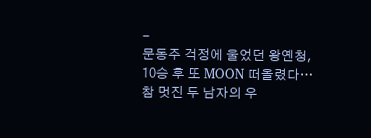-
문동주 걱정에 울었던 왕옌청, 10승 후 또 MOON 떠올렸다…참 멋진 두 남자의 우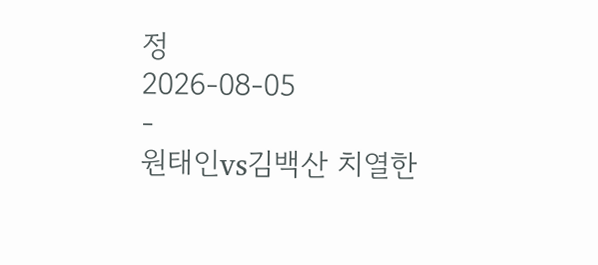정
2026-08-05
-
원태인vs김백산 치열한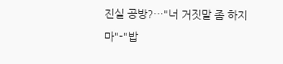진실 공방?…"너 거짓말 좀 하지 마"-"밥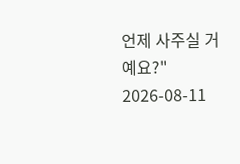언제 사주실 거예요?"
2026-08-11